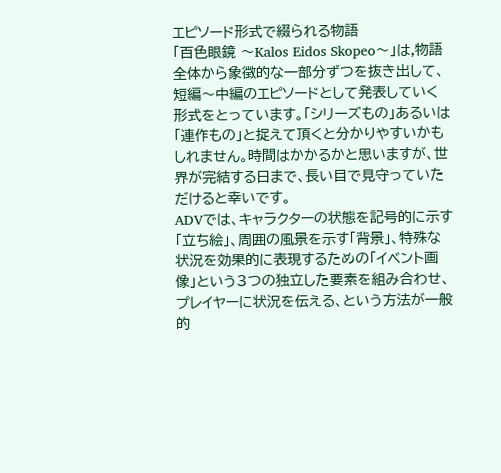エピソード形式で綴られる物語
「百色眼鏡 〜Kalos Eidos Skopeo〜」は,物語全体から象徴的な一部分ずつを抜き出して、短編〜中編のエピソードとして発表していく形式をとっています。「シリーズもの」あるいは「連作もの」と捉えて頂くと分かりやすいかもしれません。時間はかかるかと思いますが、世界が完結する日まで、長い目で見守っていただけると幸いです。
ADVでは、キャラクターの状態を記号的に示す「立ち絵」、周囲の風景を示す「背景」、特殊な状況を効果的に表現するための「イベント画像」という3つの独立した要素を組み合わせ、プレイヤーに状況を伝える、という方法が一般的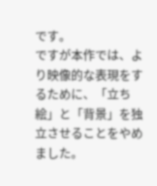です。
ですが本作では、より映像的な表現をするために、「立ち絵」と「背景」を独立させることをやめました。